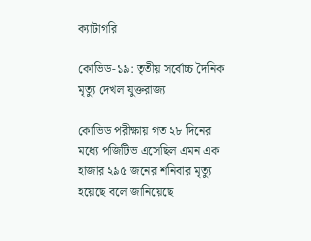ক্যাটাগরি

কোভিড-১৯: তৃতীয় সর্বোচ্চ দৈনিক মৃত্যু দেখল যুক্তরাজ্য

কোভিড পরীক্ষায় গত ২৮ দিনের মধ্যে পজিটিভ এসেছিল এমন এক হাজার ২৯৫ জনের শনিবার মৃত্যু হয়েছে বলে জানিয়েছে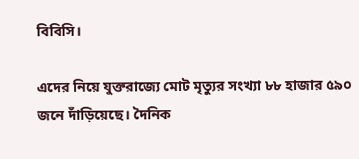বিবিসি।

এদের নিয়ে যুক্তরাজ্যে মোট মৃত্যুর সংখ্যা ৮৮ হাজার ৫৯০ জনে দাঁড়িয়েছে। দৈনিক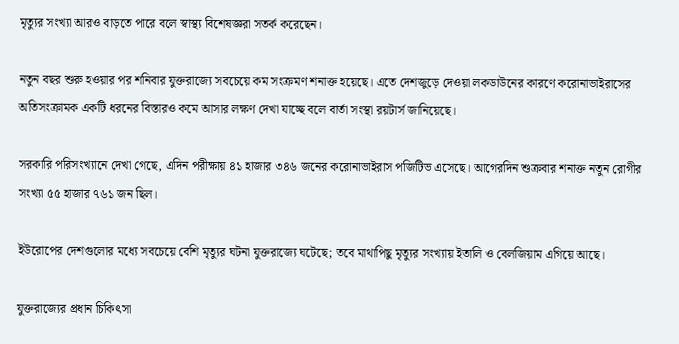মৃত্যুর সংখ্যা আরও বাড়তে পারে বলে স্বাস্থ্য বিশেষজ্ঞরা সতর্ক করেছেন।

নতুন বছর শুরু হওয়ার পর শনিবার যুক্তরাজ্যে সবচেয়ে কম সংক্রমণ শনাক্ত হয়েছে। এতে দেশজুড়ে দেওয়া লকডাউনের কারণে করোনাভাইরাসের অতিসংক্রামক একটি ধরনের বিস্তারও কমে আসার লক্ষণ দেখা যাচ্ছে বলে বার্তা সংস্থা রয়টার্স জানিয়েছে।

সরকারি পরিসংখ্যানে দেখা গেছে, এদিন পরীক্ষায় ৪১ হাজার ৩৪৬ জনের করোনাভাইরাস পজিটিভ এসেছে। আগেরদিন শুক্রবার শনাক্ত নতুন রোগীর সংখ্যা ৫৫ হাজার ৭৬১ জন ছিল।

ইউরোপের দেশগুলোর মধ্যে সবচেয়ে বেশি মৃত্যুর ঘটনা যুক্তরাজ্যে ঘটেছে; তবে মাথাপিছু মৃত্যুর সংখ্যায় ইতালি ও বেলজিয়াম এগিয়ে আছে।

যুক্তরাজ্যের প্রধান চিকিৎসা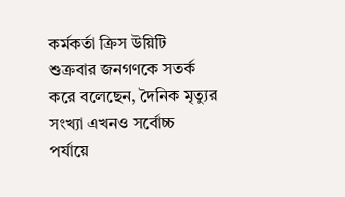কর্মকর্তা ক্রিস উয়িটি শুক্রবার জনগণকে সতর্ক করে বলেছেন, দৈনিক মৃত্যুর সংখ্যা এখনও সর্বোচ্চ পর্যায়ে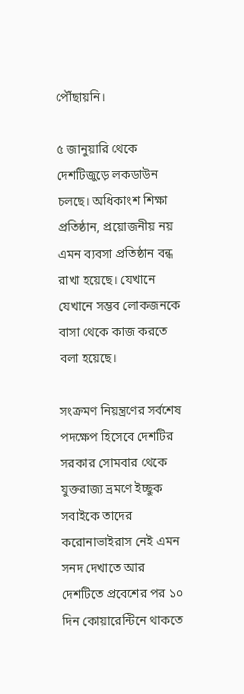পৌঁছায়নি।

৫ জানুয়ারি থেকে দেশটিজুড়ে লকডাউন চলছে। অধিকাংশ শিক্ষা প্রতিষ্ঠান, প্রয়োজনীয় নয় এমন ব্যবসা প্রতিষ্ঠান বন্ধ রাখা হয়েছে। যেখানে যেখানে সম্ভব লোকজনকে বাসা থেকে কাজ করতে বলা হয়েছে।

সংক্রমণ নিয়ন্ত্রণের সর্বশেষ পদক্ষেপ হিসেবে দেশটির সরকার সোমবার থেকে যুক্তরাজ্য ভ্রমণে ইচ্ছুক সবাইকে তাদের করোনাভাইরাস নেই এমন সনদ দেখাতে আর দেশটিতে প্রবেশের পর ১০ দিন কোয়ারেন্টিনে থাকতে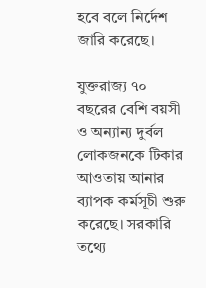হবে বলে নির্দেশ জারি করেছে।

যুক্তরাজ্য ৭০ বছরের বেশি বয়সী ও অন্যান্য দুর্বল লোকজনকে টিকার আওতায় আনার ব্যাপক কর্মসূচী শুরু করেছে। সরকারি তথ্যে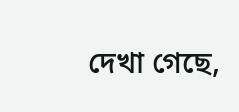দেখা গেছে,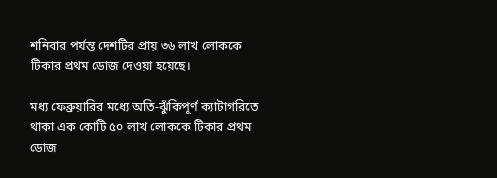শনিবার পর্যন্ত দেশটির প্রায় ৩৬ লাখ লোককে টিকার প্রথম ডোজ দেওয়া হয়েছে।

মধ্য ফেব্রুয়ারির মধ্যে অতি-ঝুঁকিপূর্ণ ক্যাটাগরিতে থাকা এক কোটি ৫০ লাখ লোককে টিকার প্রথম ডোজ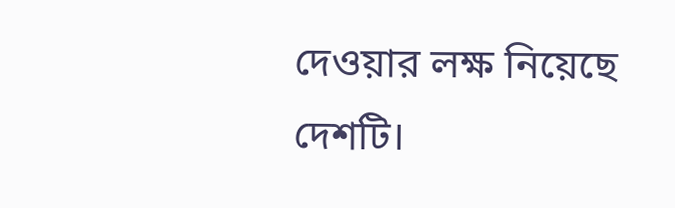দেওয়ার লক্ষ নিয়েছে দেশটি।